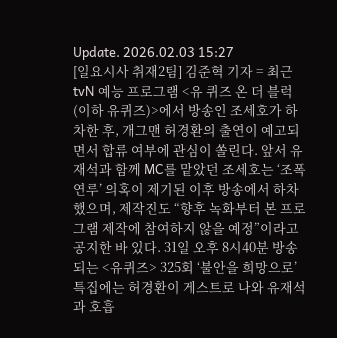Update. 2026.02.03 15:27
[일요시사 취재2팀] 김준혁 기자 = 최근 tvN 예능 프로그램 <유 퀴즈 온 더 블럭(이하 유퀴즈)>에서 방송인 조세호가 하차한 후, 개그맨 허경환의 출연이 예고되면서 합류 여부에 관심이 쏠린다. 앞서 유재석과 함께 MC를 맡았던 조세호는 ‘조폭 연루’ 의혹이 제기된 이후 방송에서 하차했으며, 제작진도 “향후 녹화부터 본 프로그램 제작에 참여하지 않을 예정”이라고 공지한 바 있다. 31일 오후 8시40분 방송되는 <유퀴즈> 325회 ‘불안을 희망으로’ 특집에는 허경환이 게스트로 나와 유재석과 호흡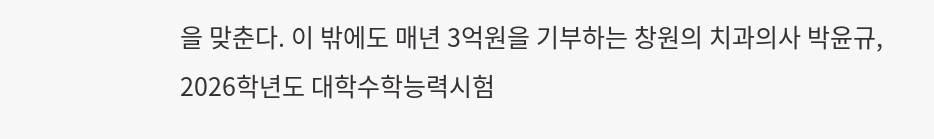을 맞춘다. 이 밖에도 매년 3억원을 기부하는 창원의 치과의사 박윤규, 2026학년도 대학수학능력시험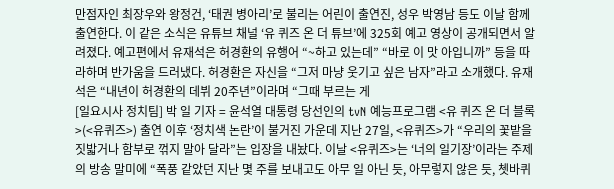만점자인 최장우와 왕정건, ‘태권 병아리’로 불리는 어린이 출연진, 성우 박영남 등도 이날 함께 출연한다. 이 같은 소식은 유튜브 채널 ‘유 퀴즈 온 더 튜브’에 325회 예고 영상이 공개되면서 알려졌다. 예고편에서 유재석은 허경환의 유행어 “~하고 있는데” “바로 이 맛 아입니까” 등을 따라하며 반가움을 드러냈다. 허경환은 자신을 “그저 마냥 웃기고 싶은 남자”라고 소개했다. 유재석은 “내년이 허경환의 데뷔 20주년”이라며 “그때 부르는 게
[일요시사 정치팀] 박 일 기자 = 윤석열 대통령 당선인의 tvN 예능프로그램 <유 퀴즈 온 더 블록>(<유퀴즈>) 출연 이후 ‘정치색 논란’이 불거진 가운데 지난 27일, <유퀴즈>가 “우리의 꽃밭을 짓밟거나 함부로 꺾지 말아 달라”는 입장을 내놨다. 이날 <유퀴즈>는 ‘너의 일기장’이라는 주제의 방송 말미에 “폭풍 같았던 지난 몇 주를 보내고도 아무 일 아닌 듯, 아무렇지 않은 듯, 쳇바퀴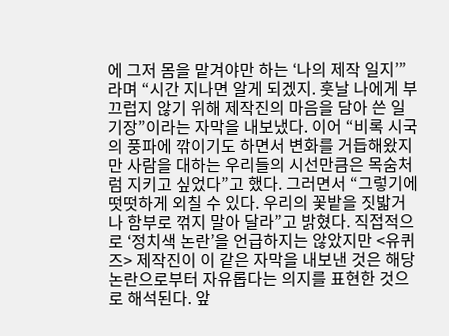에 그저 몸을 맡겨야만 하는 ‘나의 제작 일지’”라며 “시간 지나면 알게 되겠지. 훗날 나에게 부끄럽지 않기 위해 제작진의 마음을 담아 쓴 일기장”이라는 자막을 내보냈다. 이어 “비록 시국의 풍파에 깎이기도 하면서 변화를 거듭해왔지만 사람을 대하는 우리들의 시선만큼은 목숨처럼 지키고 싶었다”고 했다. 그러면서 “그렇기에 떳떳하게 외칠 수 있다. 우리의 꽃밭을 짓밟거나 함부로 꺾지 말아 달라”고 밝혔다. 직접적으로 ‘정치색 논란’을 언급하지는 않았지만 <유퀴즈> 제작진이 이 같은 자막을 내보낸 것은 해당 논란으로부터 자유롭다는 의지를 표현한 것으로 해석된다. 앞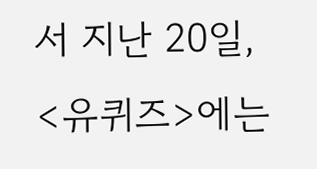서 지난 20일, <유퀴즈>에는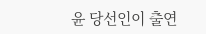윤 당선인이 출연